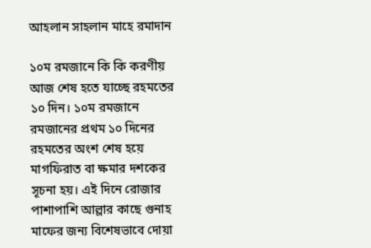আহলান সাহলান মাহে রমাদান

১০ম রমজানে কি কি করণীয়
আজ শেষ হতে যাচ্ছে রহমতের ১০ দিন। ১০ম রমজানে রমজানের প্রথম ১০ দিনের রহমতের অংশ শেষ হয়ে মাগফিরাত বা ক্ষমার দশকের সূচনা হয়। এই দিনে রোজার পাশাপাশি আল্লার কাছে গুনাহ মাফের জন্য বিশেষভাবে দোয়া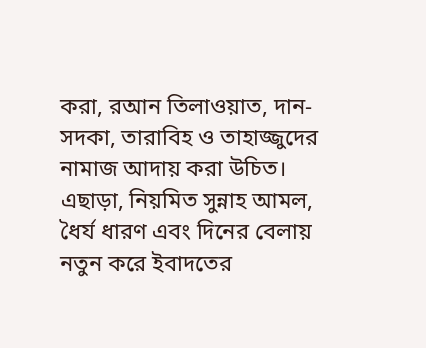করা, রআন তিলাওয়াত, দান-সদকা, তারাবিহ ও তাহাজ্জুদের নামাজ আদায় করা উচিত। এছাড়া, নিয়মিত সুন্নাহ আমল, ধৈর্য ধারণ এবং দিনের বেলায় নতুন করে ইবাদতের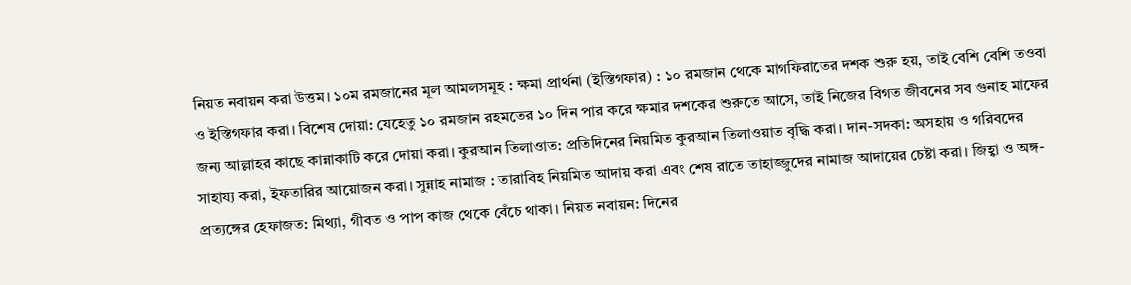নিয়ত নবায়ন করা উত্তম। ১০ম রমজানের মূল আমলসমূহ : ক্ষমা প্রার্থনা (ইস্তিগফার) : ১০ রমজান থেকে মাগফিরাতের দশক শুরু হয়, তাই বেশি বেশি তওবা ও ইস্তিগফার করা। বিশেষ দোয়া: যেহেতু ১০ রমজান রহমতের ১০ দিন পার করে ক্ষমার দশকের শুরুতে আসে, তাই নিজের বিগত জীবনের সব গুনাহ মাফের জন্য আল্লাহর কাছে কান্নাকাটি করে দোয়া করা। কুরআন তিলাওাত: প্রতিদিনের নিয়মিত কুরআন তিলাওয়াত বৃদ্ধি করা। দান-সদকা: অসহায় ও গরিবদের সাহায্য করা, ইফতারির আয়োজন করা। সুন্নাহ নামাজ : তারাবিহ নিয়মিত আদায় করা এবং শেষ রাতে তাহাজ্জুদের নামাজ আদায়ের চেষ্টা করা। জিহ্বা ও অঙ্গ-প্রত্যঙ্গের হেফাজত: মিথ্যা, গীবত ও পাপ কাজ থেকে বেঁচে থাকা। নিয়ত নবায়ন: দিনের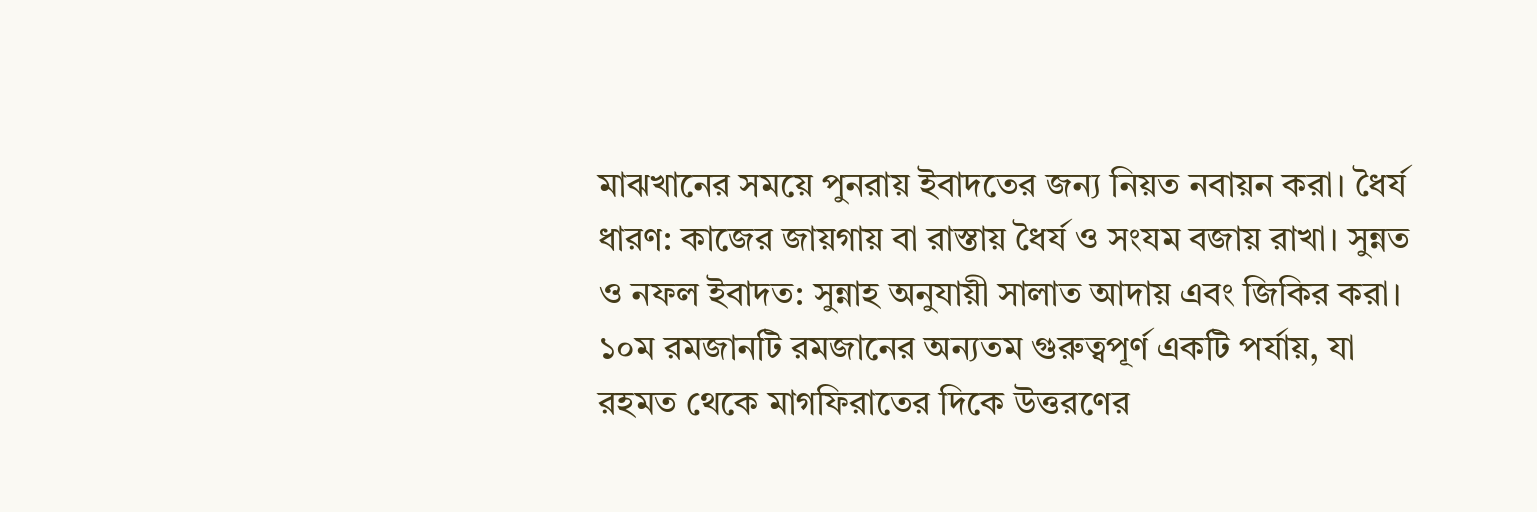মাঝখানের সময়ে পুনরায় ইবাদতের জন্য নিয়ত নবায়ন করা। ধৈর্য ধারণ: কাজের জায়গায় বা রাস্তায় ধৈর্য ও সংযম বজায় রাখা। সুন্নত ও নফল ইবাদত: সুন্নাহ অনুযায়ী সালাত আদায় এবং জিকির করা। ১০ম রমজানটি রমজানের অন্যতম গুরুত্বপূর্ণ একটি পর্যায়, যা রহমত থেকে মাগফিরাতের দিকে উত্তরণের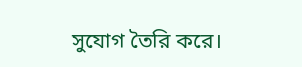সুযোগ তৈরি করে।